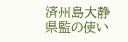済州島大静県監の使い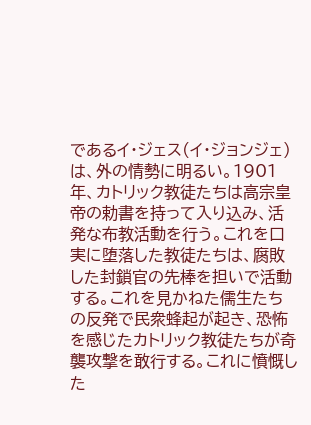であるイ・ジェス(イ・ジョンジェ)は、外の情勢に明るい。1901年、カトリック教徒たちは高宗皇帝の勅書を持って入り込み、活発な布教活動を行う。これを口実に堕落した教徒たちは、腐敗した封鎖官の先棒を担いで活動する。これを見かねた儒生たちの反発で民衆蜂起が起き、恐怖を感じたカトリック教徒たちが奇襲攻撃を敢行する。これに憤慨した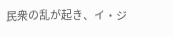民衆の乱が起き、イ・ジ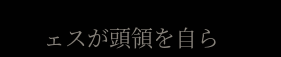ェスが頭領を自ら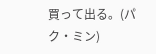買って出る。(パク・ミン)